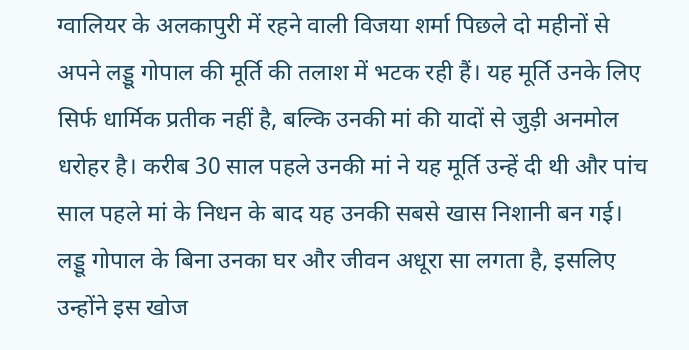ग्वालियर के अलकापुरी में रहने वाली विजया शर्मा पिछले दो महीनों से अपने लड्डू गोपाल की मूर्ति की तलाश में भटक रही हैं। यह मूर्ति उनके लिए सिर्फ धार्मिक प्रतीक नहीं है, बल्कि उनकी मां की यादों से जुड़ी अनमोल धरोहर है। करीब 30 साल पहले उनकी मां ने यह मूर्ति उन्हें दी थी और पांच साल पहले मां के निधन के बाद यह उनकी सबसे खास निशानी बन गई। लड्डू गोपाल के बिना उनका घर और जीवन अधूरा सा लगता है, इसलिए उन्होंने इस खोज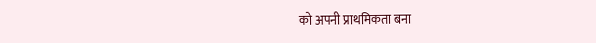को अपनी प्राथमिकता बना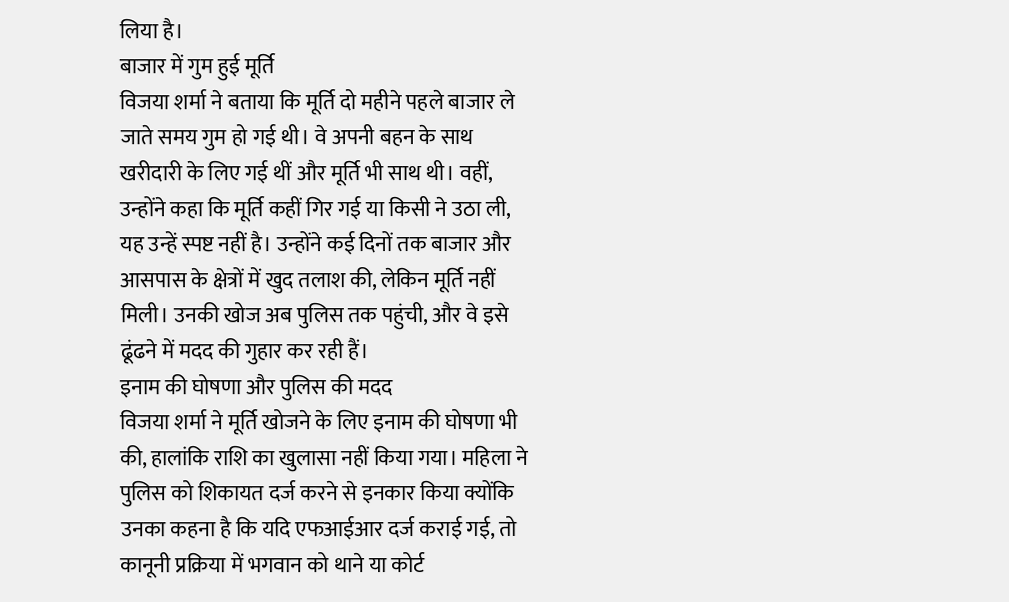लिया है।
बाजार में गुम हुई मूर्ति
विजया शर्मा ने बताया कि मूर्ति दो महीने पहले बाजार ले जाते समय गुम हो गई थी। वे अपनी बहन के साथ खरीदारी के लिए गई थीं और मूर्ति भी साथ थी। वहीं, उन्होंने कहा कि मूर्ति कहीं गिर गई या किसी ने उठा ली, यह उन्हें स्पष्ट नहीं है। उन्होंने कई दिनों तक बाजार और आसपास के क्षेत्रों में खुद तलाश की, लेकिन मूर्ति नहीं मिली। उनकी खोज अब पुलिस तक पहुंची, और वे इसे ढूंढने में मदद की गुहार कर रही हैं।
इनाम की घोषणा और पुलिस की मदद
विजया शर्मा ने मूर्ति खोजने के लिए इनाम की घोषणा भी की, हालांकि राशि का खुलासा नहीं किया गया। महिला ने पुलिस को शिकायत दर्ज करने से इनकार किया क्योंकि उनका कहना है कि यदि एफआईआर दर्ज कराई गई, तो कानूनी प्रक्रिया में भगवान को थाने या कोर्ट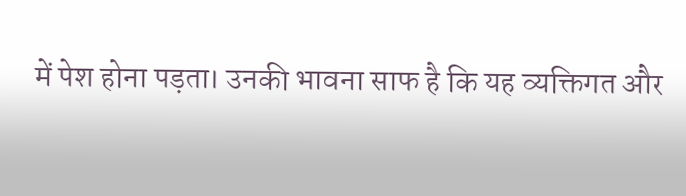में पेश होना पड़ता। उनकी भावना साफ है कि यह व्यक्तिगत और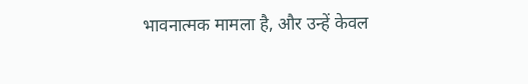भावनात्मक मामला है, और उन्हें केवल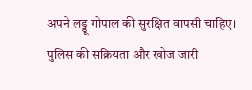अपने लड्डू गोपाल की सुरक्षित वापसी चाहिए।
पुलिस की सक्रियता और खोज जारी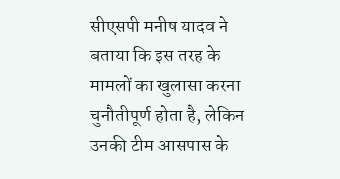सीएसपी मनीष यादव ने बताया कि इस तरह के मामलों का खुलासा करना चुनौतीपूर्ण होता है, लेकिन उनकी टीम आसपास के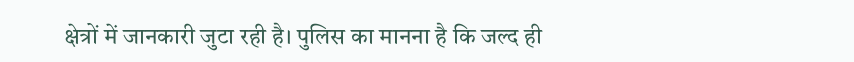क्षेत्रों में जानकारी जुटा रही है। पुलिस का मानना है कि जल्द ही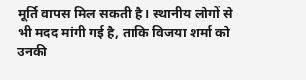मूर्ति वापस मिल सकती है। स्थानीय लोगों से भी मदद मांगी गई है, ताकि विजया शर्मा को उनकी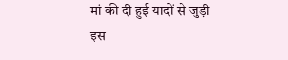मां की दी हुई यादों से जुड़ी इस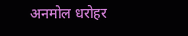अनमोल धरोहर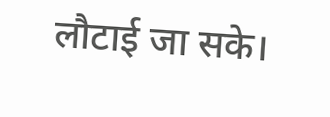लौटाई जा सके।